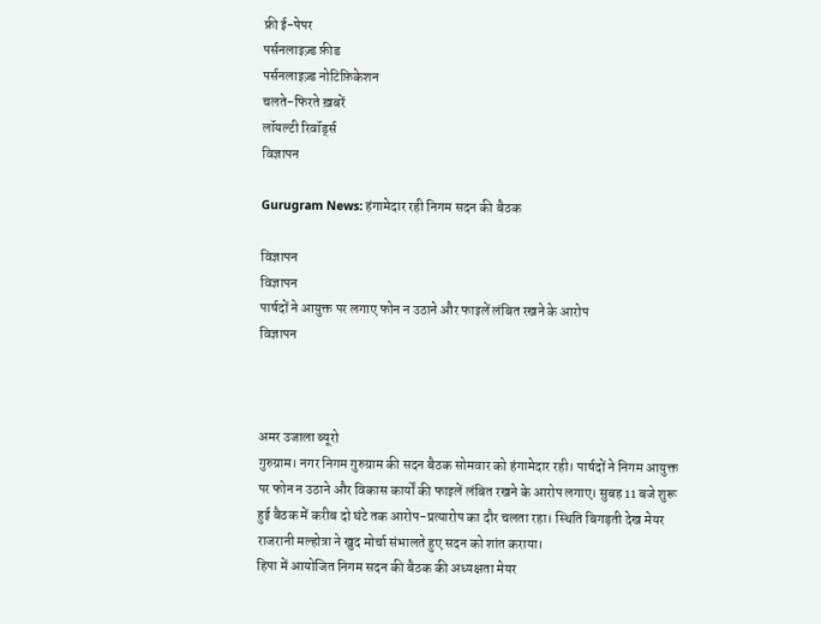फ्री ई-पेपर
पर्सनलाइज़्ड फ़ीड
पर्सनलाइज़्ड नोटिफ़िकेशन
चलते-फिरते ख़बरें
लॉयल्टी रिवॉर्ड्स
विज्ञापन

Gurugram News: हंगामेदार रही निगम सदन की बैठक

विज्ञापन
विज्ञापन
पार्षदों ने आयुक्त पर लगाए फोन न उठाने और फाइलें लंबित रखने के आरोप
विज्ञापन



अमर उजाला ब्यूरो
गुरुग्राम। नगर निगम गुरुग्राम की सदन बैठक सोमवार को हंगामेदार रही। पार्षदों ने निगम आयुक्त पर फोन न उठाने और विकास कार्यों की फाइलें लंबित रखने के आरोप लगाए। सुबह 11 बजे शुरू हुई बैठक में करीब दो घंटे तक आरोप-प्रत्यारोप का दौर चलता रहा। स्थिति बिगड़ती देख मेयर राजरानी मल्होत्रा ने खुद मोर्चा संभालते हुए सदन को शांत कराया।
हिपा में आयोजित निगम सदन की बैठक की अध्यक्षता मेयर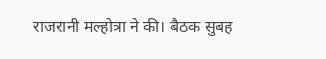राजरानी मल्होत्रा ने की। बैठक सुबह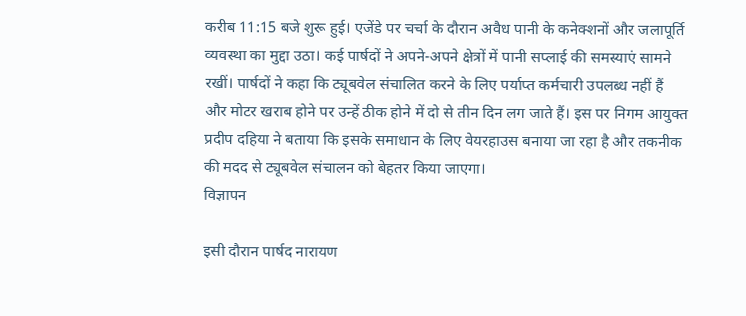करीब 11:15 बजे शुरू हुई। एजेंडे पर चर्चा के दौरान अवैध पानी के कनेक्शनों और जलापूर्ति व्यवस्था का मुद्दा उठा। कई पार्षदों ने अपने-अपने क्षेत्रों में पानी सप्लाई की समस्याएं सामने रखीं। पार्षदों ने कहा कि ट्यूबवेल संचालित करने के लिए पर्याप्त कर्मचारी उपलब्ध नहीं हैं और मोटर खराब होने पर उन्हें ठीक होने में दो से तीन दिन लग जाते हैं। इस पर निगम आयुक्त प्रदीप दहिया ने बताया कि इसके समाधान के लिए वेयरहाउस बनाया जा रहा है और तकनीक की मदद से ट्यूबवेल संचालन को बेहतर किया जाएगा।
विज्ञापन

इसी दौरान पार्षद नारायण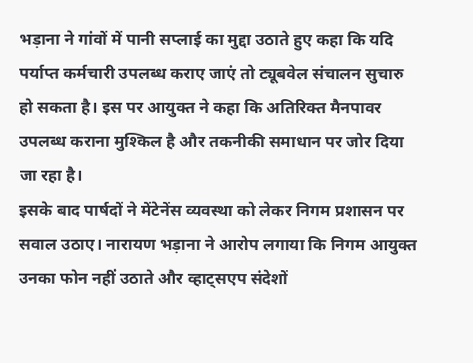भड़ाना ने गांवों में पानी सप्लाई का मुद्दा उठाते हुए कहा कि यदि पर्याप्त कर्मचारी उपलब्ध कराए जाएं तो ट्यूबवेल संचालन सुचारु हो सकता है। इस पर आयुक्त ने कहा कि अतिरिक्त मैनपावर उपलब्ध कराना मुश्किल है और तकनीकी समाधान पर जोर दिया जा रहा है।
इसके बाद पार्षदों ने मेंटेनेंस व्यवस्था को लेकर निगम प्रशासन पर सवाल उठाए। नारायण भड़ाना ने आरोप लगाया कि निगम आयुक्त उनका फोन नहीं उठाते और व्हाट्सएप संदेशों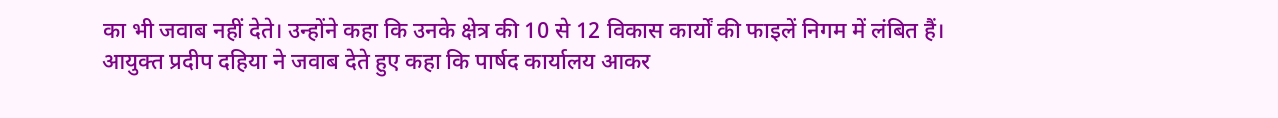का भी जवाब नहीं देते। उन्होंने कहा कि उनके क्षेत्र की 10 से 12 विकास कार्यों की फाइलें निगम में लंबित हैं।
आयुक्त प्रदीप दहिया ने जवाब देते हुए कहा कि पार्षद कार्यालय आकर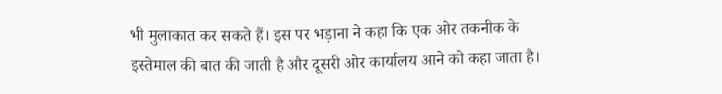भी मुलाकात कर सकते हैं। इस पर भड़ाना ने कहा कि एक ओर तकनीक के इस्तेमाल की बात की जाती है और दूसरी ओर कार्यालय आने को कहा जाता है।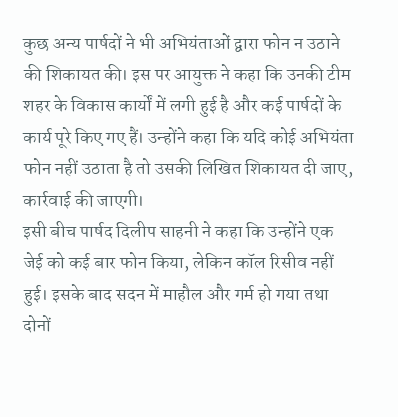कुछ अन्य पार्षदों ने भी अभियंताओं द्वारा फोन न उठाने की शिकायत की। इस पर आयुक्त ने कहा कि उनकी टीम शहर के विकास कार्यों में लगी हुई है और कई पार्षदों के कार्य पूरे किए गए हैं। उन्होंने कहा कि यदि कोई अभियंता फोन नहीं उठाता है तो उसकी लिखित शिकायत दी जाए, कार्रवाई की जाएगी।
इसी बीच पार्षद दिलीप साहनी ने कहा कि उन्होंने एक जेई को कई बार फोन किया, लेकिन कॉल रिसीव नहीं हुई। इसके बाद सदन में माहौल और गर्म हो गया तथा दोनों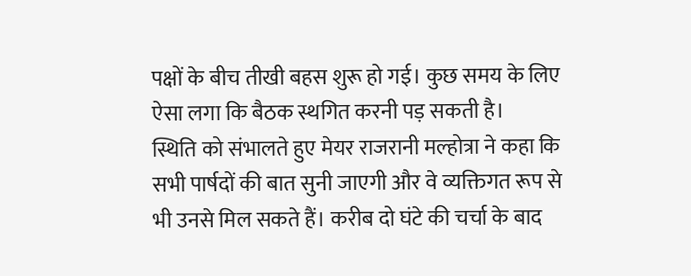पक्षों के बीच तीखी बहस शुरू हो गई। कुछ समय के लिए ऐसा लगा कि बैठक स्थगित करनी पड़ सकती है।
स्थिति को संभालते हुए मेयर राजरानी मल्होत्रा ने कहा कि सभी पार्षदों की बात सुनी जाएगी और वे व्यक्तिगत रूप से भी उनसे मिल सकते हैं। करीब दो घंटे की चर्चा के बाद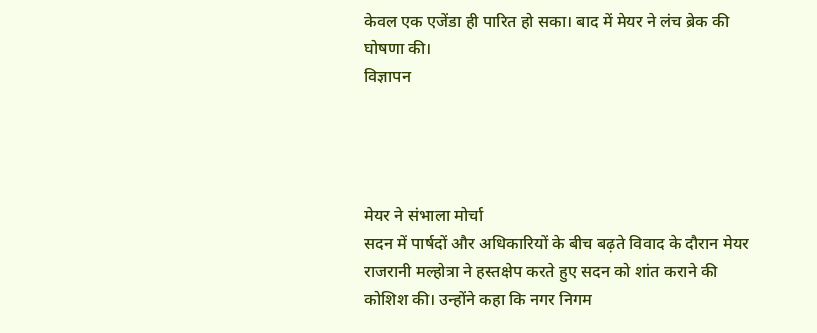केवल एक एजेंडा ही पारित हो सका। बाद में मेयर ने लंच ब्रेक की घोषणा की।
विज्ञापन




मेयर ने संभाला मोर्चा
सदन में पार्षदों और अधिकारियों के बीच बढ़ते विवाद के दौरान मेयर राजरानी मल्होत्रा ने हस्तक्षेप करते हुए सदन को शांत कराने की कोशिश की। उन्होंने कहा कि नगर निगम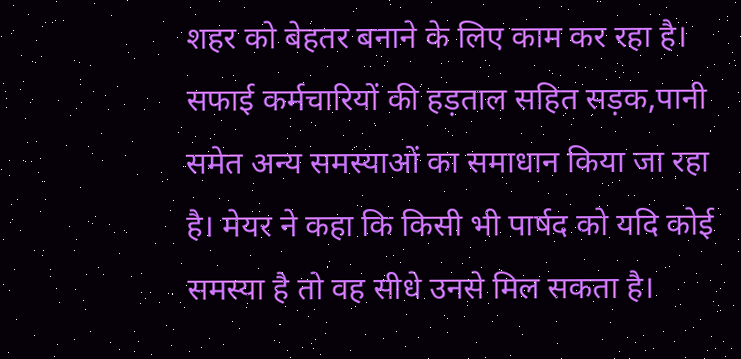शहर को बेहतर बनाने के लिए काम कर रहा है। सफाई कर्मचारियों की हड़ताल सहित सड़क,पानी समेत अन्य समस्याओं का समाधान किया जा रहा है। मेयर ने कहा कि किसी भी पार्षद को यदि कोई समस्या है तो वह सीधे उनसे मिल सकता है।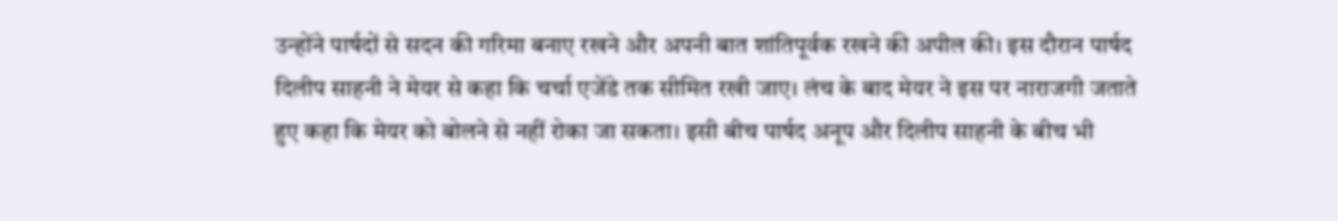उन्होंने पार्षदों से सदन की गरिमा बनाए रखने और अपनी बात शांतिपूर्वक रखने की अपील की। इस दौरान पार्षद दिलीप साहनी ने मेयर से कहा कि चर्चा एजेंडे तक सीमित रखी जाए। लंच के बाद मेयर ने इस पर नाराजगी जताते हुए कहा कि मेयर को बोलने से नहीं रोका जा सकता। इसी बीच पार्षद अनूप और दिलीप साहनी के बीच भी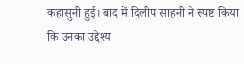कहासुनी हुई। बाद में दिलीप साहनी ने स्पष्ट किया कि उनका उद्देश्य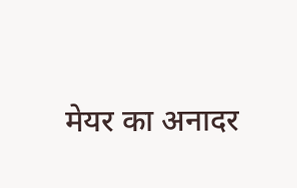मेयर का अनादर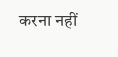करना नहीं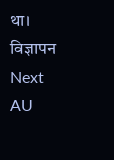था।
विज्ञापन
Next
AU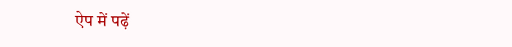ऐप में पढ़ें